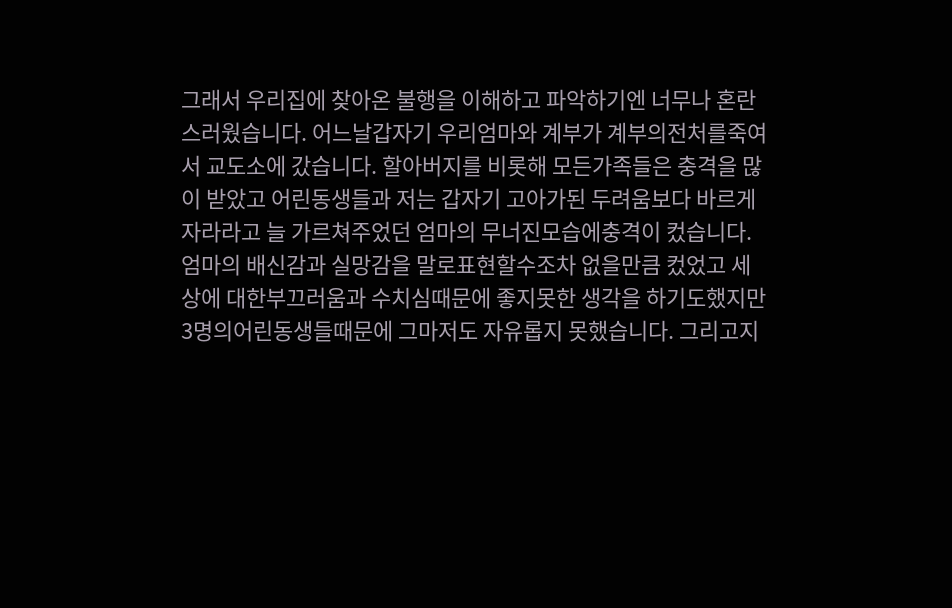그래서 우리집에 찾아온 불행을 이해하고 파악하기엔 너무나 혼란스러웠습니다. 어느날갑자기 우리엄마와 계부가 계부의전처를죽여서 교도소에 갔습니다. 할아버지를 비롯해 모든가족들은 충격을 많이 받았고 어린동생들과 저는 갑자기 고아가된 두려움보다 바르게 자라라고 늘 가르쳐주었던 엄마의 무너진모습에충격이 컸습니다. 엄마의 배신감과 실망감을 말로표현할수조차 없을만큼 컸었고 세상에 대한부끄러움과 수치심때문에 좋지못한 생각을 하기도했지만 3명의어린동생들때문에 그마저도 자유롭지 못했습니다. 그리고지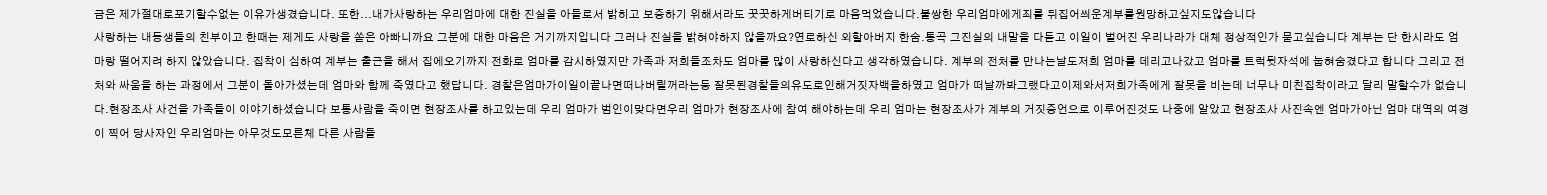금은 제가절대로포기할수없는 이유가생겼습니다. 또한...내가사랑하는 우리엄마에 대한 진실을 아들로서 밝히고 보증하기 위해서라도 꿋꿋하게버티기로 마음먹었습니다.불쌍한 우리엄마에게죄를 뒤집어씌운계부를원망하고싶지도않습니다
사랑하는 내동생들의 친부이고 한때는 제게도 사랑을 쏟은 아빠니까요 그분에 대한 마음은 거기까지입니다 그러나 진실을 밝혀야하지 않을까요?연로하신 외할아버지 한숨.통곡 그진실의 내말을 다듣고 이일이 벌어진 우리나라가 대체 정상적인가 묻고싶습니다 계부는 단 한시라도 엄마랑 떨어지려 하지 않았습니다. 집착이 심하여 계부는 출근을 해서 집에오기까지 전화로 엄마를 감시하였지만 가족과 저희들조차도 엄마를 많이 사랑하신다고 생각하였습니다. 계부의 전처를 만나는날도저희 엄마를 데리고나갔고 엄마를 트럭뒷자석에 눕혀숨겼다고 합니다 그리고 전처와 싸움을 하는 과정에서 그분이 돌아가셨는데 엄마와 함께 죽였다고 했답니다. 경찰은엄마가이일이끝나면떠나버릴꺼라는둥 잘못된경찰들의유도로인해거짓자백을하였고 엄마가 떠날까봐그랬다고이제와서저희가족에게 잘못을 비는데 너무나 미친집착이라고 달리 말할수가 없습니다.현장조사 사건을 가족들이 이야기하셨습니다 보통사람을 죽이면 현장조사를 하고있는데 우리 엄마가 범인이맞다면우리 엄마가 현장조사에 참여 해야하는데 우리 엄마는 현장조사가 계부의 거짓증언으로 이루어진것도 나중에 알았고 현장조사 사진속엔 엄마가아닌 엄마 대역의 여경이 찍어 당사자인 우리엄마는 아무것도모른체 다른 사람들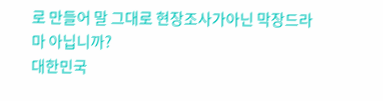로 만들어 말 그대로 현장조사가아닌 막장드라마 아닙니까?
대한민국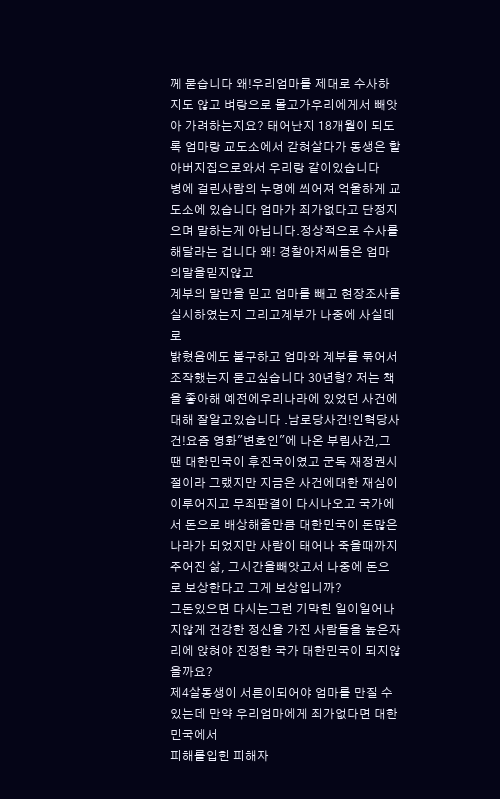께 묻습니다 왜!우리엄마를 제대로 수사하지도 않고 벼랑으로 몰고가우리에게서 빼앗아 가려하는지요? 태어난지 18개월이 되도록 엄마랑 교도소에서 갇혀살다가 동생은 할아버지집으로와서 우리랑 같이있습니다
병에 걸린사람의 누명에 씌어져 억울하게 교도소에 있습니다 엄마가 죄가없다고 단정지으며 말하는게 아닙니다.정상적으로 수사를 해달라는 겁니다 왜! 경찰아저씨들은 엄마의말을믿지않고
계부의 말만을 믿고 엄마를 빼고 현장조사를 실시하였는지 그리고계부가 나중에 사실데로
밝혔음에도 불구하고 엄마와 계부를 묶어서 조작했는지 묻고싶습니다 30년형? 저는 책을 좋아해 예전에우리나라에 있었던 사건에대해 잘알고있습니다 .남로당사건!인혁당사건!요즘 영화"변호인"에 나온 부림사건,그땐 대한민국이 후진국이였고 군독 재정권시절이라 그랬지만 지금은 사건에대한 재심이 이루어지고 무죄판결이 다시나오고 국가에서 돈으로 배상해줄만큼 대한민국이 돈많은 나라가 되었지만 사람이 태어나 죽을때까지 주어진 삶, 그시간을빼앗고서 나중에 돈으로 보상한다고 그게 보상입니까?
그돈있으면 다시는그런 기막힌 일이일어나지않게 건강한 정신을 가진 사람들을 높은자리에 앉혀야 진정한 국가 대한민국이 되지않을까요?
제4살동생이 서른이되어야 엄마를 만질 수 있는데 만약 우리엄마에게 죄가없다면 대한민국에서
피해를입힌 피해자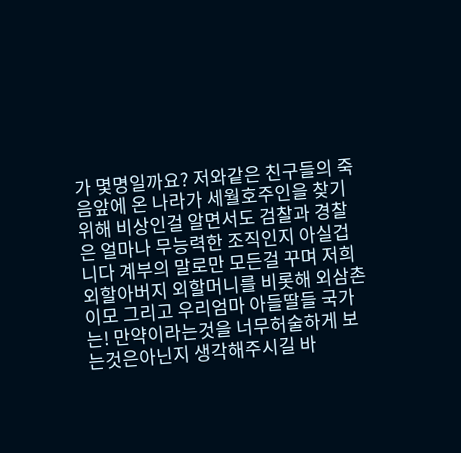가 몇명일까요? 저와같은 친구들의 죽음앞에 온 나라가 세월호주인을 찾기위해 비상인걸 알면서도 검찰과 경찰은 얼마나 무능력한 조직인지 아실겁니다 계부의 말로만 모든걸 꾸며 저희외할아버지 외할머니를 비롯해 외삼촌 이모 그리고 우리엄마 아들딸들 국가는! 만약이라는것을 너무허술하게 보는것은아닌지 생각해주시길 바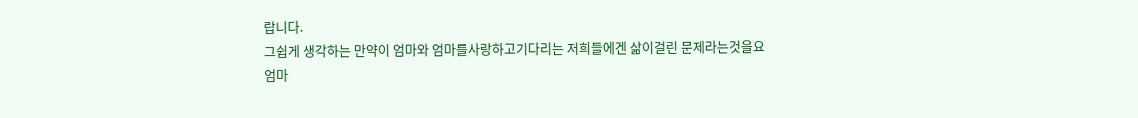랍니다.
그쉽게 생각하는 만약이 엄마와 엄마를사랑하고기다리는 저희들에겐 삶이걸린 문제라는것을요
엄마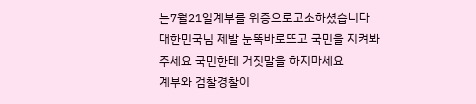는7월21일계부를 위증으로고소하셨습니다
대한민국님 제발 눈똑바로뜨고 국민을 지켜봐주세요 국민한테 거짓말을 하지마세요
계부와 검찰경찰이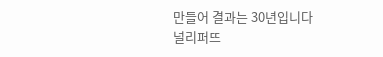만들어 결과는 30년입니다
널리퍼뜨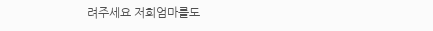려주세요 저희엄마를도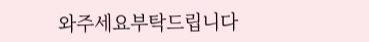와주세요부탁드립니다